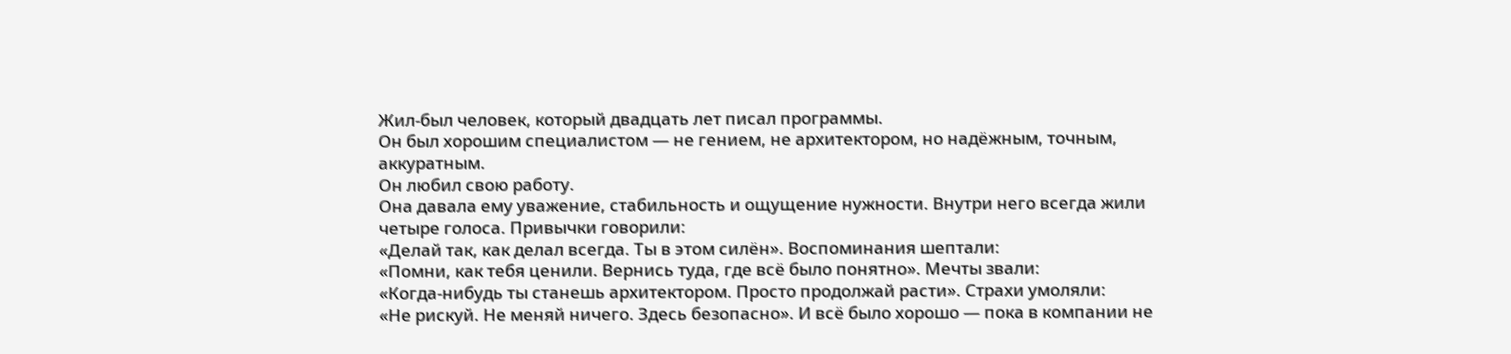Жил‑был человек, который двадцать лет писал программы.
Он был хорошим специалистом — не гением, не архитектором, но надёжным, точным, аккуратным.
Он любил свою работу.
Она давала ему уважение, стабильность и ощущение нужности. Внутри него всегда жили четыре голоса. Привычки говорили:
«Делай так, как делал всегда. Ты в этом силён». Воспоминания шептали:
«Помни, как тебя ценили. Вернись туда, где всё было понятно». Мечты звали:
«Когда‑нибудь ты станешь архитектором. Просто продолжай расти». Страхи умоляли:
«Не рискуй. Не меняй ничего. Здесь безопасно». И всё было хорошо — пока в компании не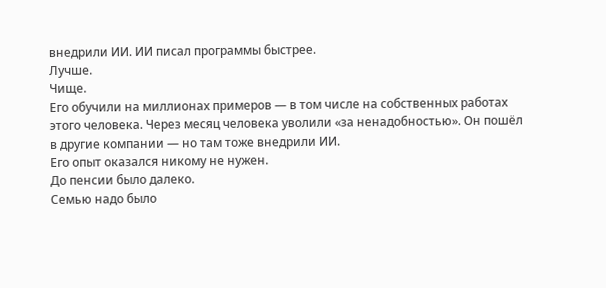внедрили ИИ. ИИ писал программы быстрее.
Лучше.
Чище.
Его обучили на миллионах примеров — в том числе на собственных работах этого человека. Через месяц человека уволили «за ненадобностью». Он пошёл в другие компании — но там тоже внедрили ИИ.
Его опыт оказался никому не нужен.
До пенсии было далеко.
Семью надо было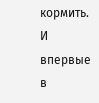кормить.
И впервые в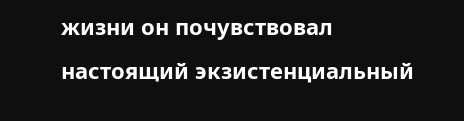жизни он почувствовал настоящий экзистенциальный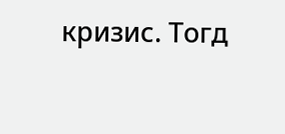кризис. Тогд